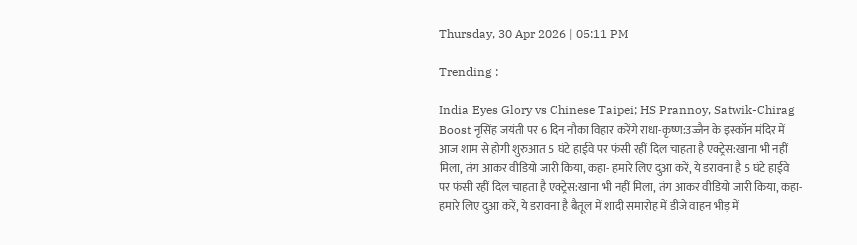Thursday, 30 Apr 2026 | 05:11 PM

Trending :

India Eyes Glory vs Chinese Taipei; HS Prannoy, Satwik-Chirag Boost नृसिंह जयंती पर 6 दिन नौका विहार करेंगे राधा-कृष्ण:उज्जैन के इस्कॉन मंदिर में आज शाम से होगी शुरुआत 5 घंटे हाईवे पर फंसी रहीं दिल चाहता है एक्ट्रेस:खाना भी नहीं मिला, तंग आकर वीडियो जारी किया, कहा- हमारे लिए दुआ करें, ये डरावना है 5 घंटे हाईवे पर फंसी रहीं दिल चाहता है एक्ट्रेस:खाना भी नहीं मिला, तंग आकर वीडियो जारी किया, कहा- हमारे लिए दुआ करें, ये डरावना है बैतूल में शादी समारोह में डीजे वाहन भीड़ में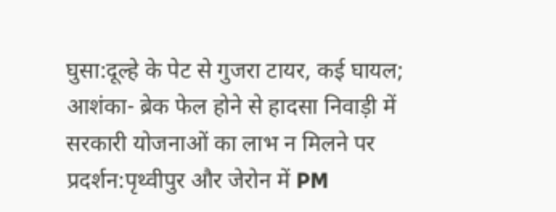घुसा:दूल्हे के पेट से गुजरा टायर, कई घायल; आशंका- ब्रेक फेल होने से हादसा निवाड़ी में सरकारी योजनाओं का लाभ न मिलने पर प्रदर्शन:पृथ्वीपुर और जेरोन में PM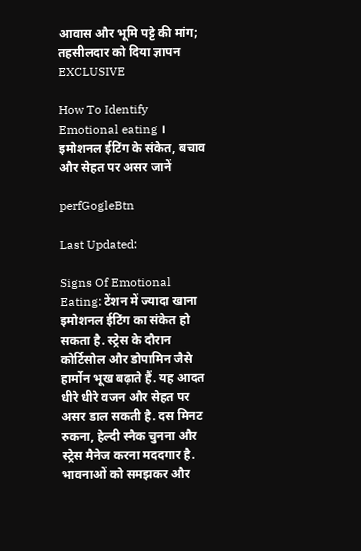आवास और भूमि पट्टे की मांग; तहसीलदार को दिया ज्ञापन
EXCLUSIVE

How To Identify Emotional eating । इमोशनल ईटिंग के संकेत, बचाव और सेहत पर असर जानें

perfGogleBtn

Last Updated:

Signs Of Emotional Eating: टेंशन में ज्यादा खाना इमोशनल ईटिंग का संकेत हो सकता है. स्ट्रेस के दौरान कोर्टिसोल और डोपामिन जैसे हार्मोन भूख बढ़ाते हैं. यह आदत धीरे धीरे वजन और सेहत पर असर डाल सकती है. दस मिनट रुकना, हेल्दी स्नैक चुनना और स्ट्रेस मैनेज करना मददगार है. भावनाओं को समझकर और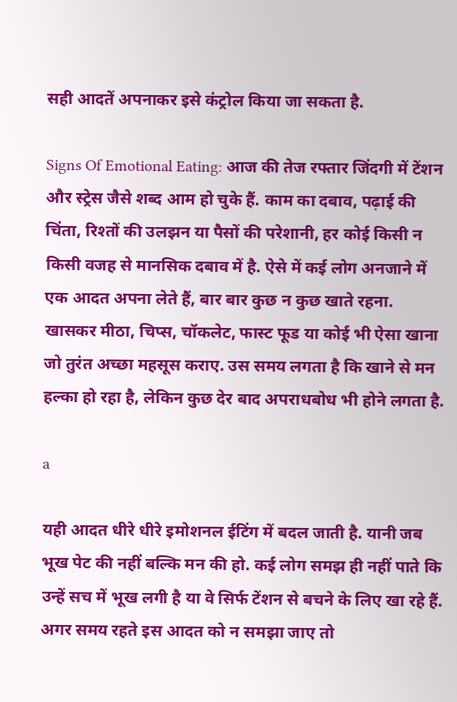सही आदतें अपनाकर इसे कंट्रोल किया जा सकता है.

Signs Of Emotional Eating: आज की तेज रफ्तार जिंदगी में टेंशन और स्ट्रेस जैसे शब्द आम हो चुके हैं. काम का दबाव, पढ़ाई की चिंता, रिश्तों की उलझन या पैसों की परेशानी, हर कोई किसी न किसी वजह से मानसिक दबाव में है. ऐसे में कई लोग अनजाने में एक आदत अपना लेते हैं, बार बार कुछ न कुछ खाते रहना. खासकर मीठा, चिप्स, चॉकलेट, फास्ट फूड या कोई भी ऐसा खाना जो तुरंत अच्छा महसूस कराए. उस समय लगता है कि खाने से मन हल्का हो रहा है, लेकिन कुछ देर बाद अपराधबोध भी होने लगता है.

a

यही आदत धीरे धीरे इमोशनल ईटिंग में बदल जाती है. यानी जब भूख पेट की नहीं बल्कि मन की हो. कई लोग समझ ही नहीं पाते कि उन्हें सच में भूख लगी है या वे सिर्फ टेंशन से बचने के लिए खा रहे हैं. अगर समय रहते इस आदत को न समझा जाए तो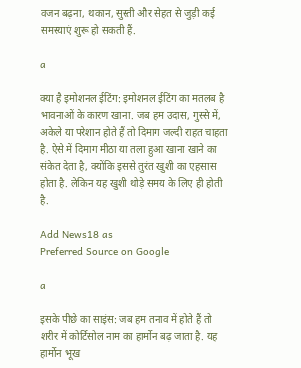वजन बढ़ना, थकान, सुस्ती और सेहत से जुड़ी कई समस्याएं शुरू हो सकती हैं.

a

क्या है इमोशनल ईटिंग: इमोशनल ईटिंग का मतलब है भावनाओं के कारण खाना. जब हम उदास, गुस्से में, अकेले या परेशान होते हैं तो दिमाग जल्दी राहत चाहता है. ऐसे में दिमाग मीठा या तला हुआ खाना खाने का संकेत देता है, क्योंकि इससे तुरंत खुशी का एहसास होता है. लेकिन यह खुशी थोड़े समय के लिए ही होती है.

Add News18 as
Preferred Source on Google

a

इसके पीछे का साइंस: जब हम तनाव में होते हैं तो शरीर में कोर्टिसोल नाम का हार्मोन बढ़ जाता है. यह हार्मोन भूख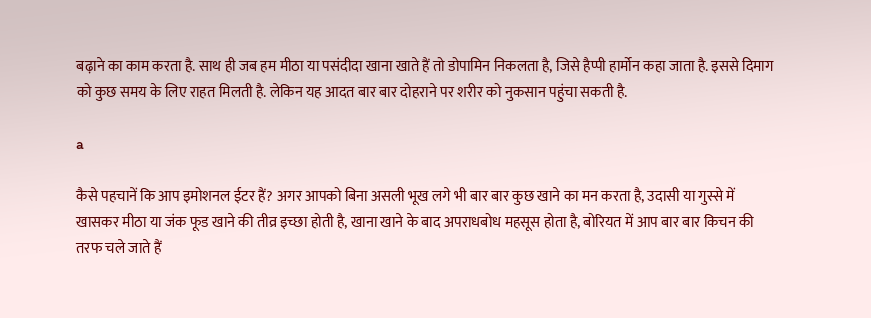बढ़ाने का काम करता है. साथ ही जब हम मीठा या पसंदीदा खाना खाते हैं तो डोपामिन निकलता है, जिसे हैप्पी हार्मोन कहा जाता है. इससे दिमाग को कुछ समय के लिए राहत मिलती है. लेकिन यह आदत बार बार दोहराने पर शरीर को नुकसान पहुंचा सकती है.

a

कैसे पहचानें कि आप इमोशनल ईटर हैं? अगर आपको बिना असली भूख लगे भी बार बार कुछ खाने का मन करता है, उदासी या गुस्से में खासकर मीठा या जंक फूड खाने की तीव्र इच्छा होती है, खाना खाने के बाद अपराधबोध महसूस होता है, बोरियत में आप बार बार किचन की तरफ चले जाते हैं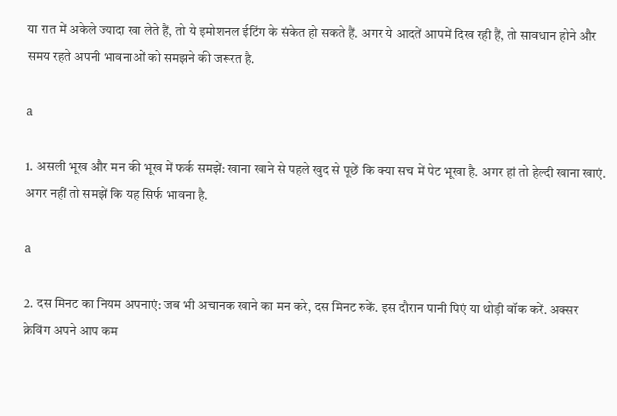या रात में अकेले ज्यादा खा लेते हैं, तो ये इमोशनल ईटिंग के संकेत हो सकते हैं. अगर ये आदतें आपमें दिख रही हैं, तो सावधान होने और समय रहते अपनी भावनाओं को समझने की जरूरत है.

a

1. असली भूख और मन की भूख में फर्क समझें: खाना खाने से पहले खुद से पूछें कि क्या सच में पेट भूखा है. अगर हां तो हेल्दी खाना खाएं. अगर नहीं तो समझें कि यह सिर्फ भावना है.

a

2. दस मिनट का नियम अपनाएं: जब भी अचानक खाने का मन करे, दस मिनट रुकें. इस दौरान पानी पिएं या थोड़ी वॉक करें. अक्सर क्रेविंग अपने आप कम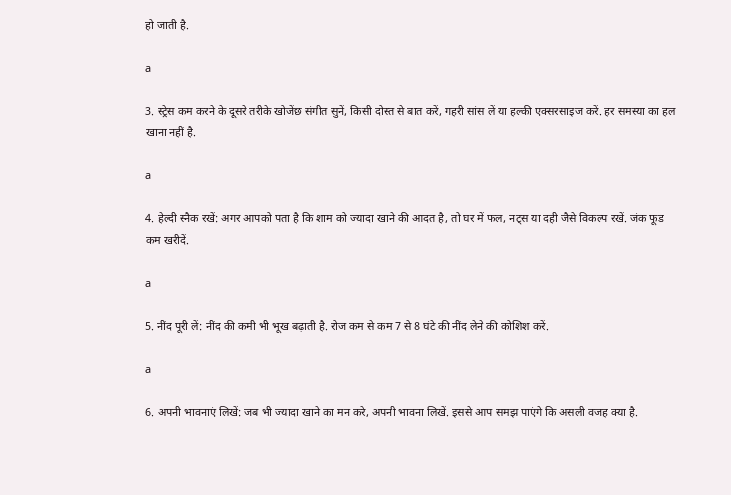हो जाती है.

a

3. स्ट्रेस कम करने के दूसरे तरीके खोजेंछ संगीत सुनें, किसी दोस्त से बात करें, गहरी सांस लें या हल्की एक्सरसाइज करें. हर समस्या का हल खाना नहीं है.

a

4. हेल्दी स्नैक रखें: अगर आपको पता है कि शाम को ज्यादा खाने की आदत है, तो घर में फल, नट्स या दही जैसे विकल्प रखें. जंक फूड कम खरीदें.

a

5. नींद पूरी लें: नींद की कमी भी भूख बढ़ाती है. रोज कम से कम 7 से 8 घंटे की नींद लेने की कोशिश करें.

a

6. अपनी भावनाएं लिखें: जब भी ज्यादा खाने का मन करे, अपनी भावना लिखें. इससे आप समझ पाएंगे कि असली वजह क्या है.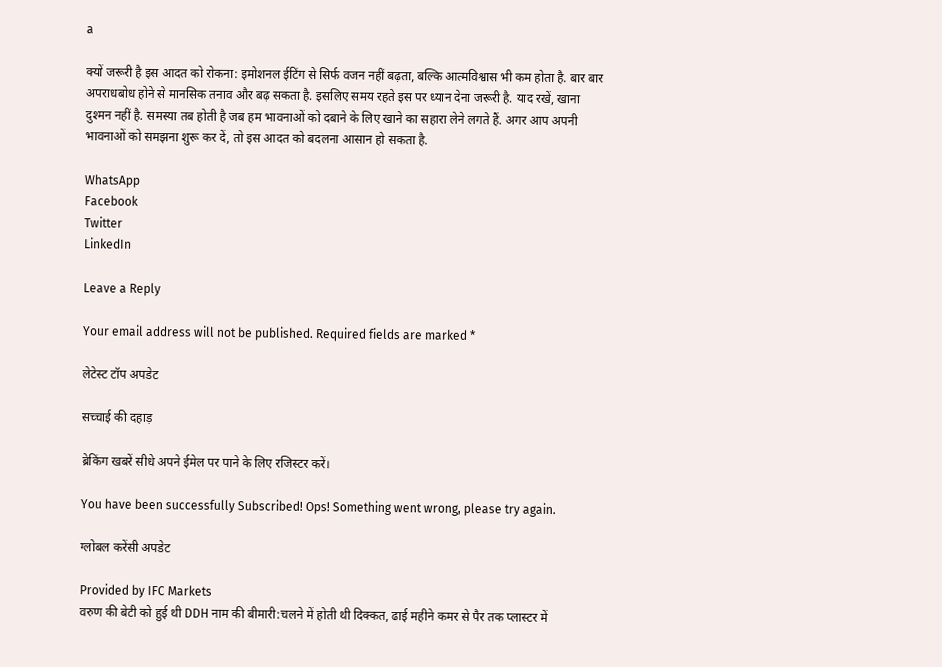a

क्यों जरूरी है इस आदत को रोकना: इमोशनल ईटिंग से सिर्फ वजन नहीं बढ़ता, बल्कि आत्मविश्वास भी कम होता है. बार बार अपराधबोध होने से मानसिक तनाव और बढ़ सकता है. इसलिए समय रहते इस पर ध्यान देना जरूरी है. याद रखें, खाना दुश्मन नहीं है. समस्या तब होती है जब हम भावनाओं को दबाने के लिए खाने का सहारा लेने लगते हैं. अगर आप अपनी भावनाओं को समझना शुरू कर दें, तो इस आदत को बदलना आसान हो सकता है.

WhatsApp
Facebook
Twitter
LinkedIn

Leave a Reply

Your email address will not be published. Required fields are marked *

लेटेस्ट टॉप अपडेट

सच्चाई की दहाड़

ब्रेकिंग खबरें सीधे अपने ईमेल पर पाने के लिए रजिस्टर करें।

You have been successfully Subscribed! Ops! Something went wrong, please try again.

ग्लोबल करेंसी अपडेट

Provided by IFC Markets
वरुण की बेटी को हुई थी DDH नाम की बीमारी:चलने में होती थी दिक्कत, ढाई महीने कमर से पैर तक प्लास्टर में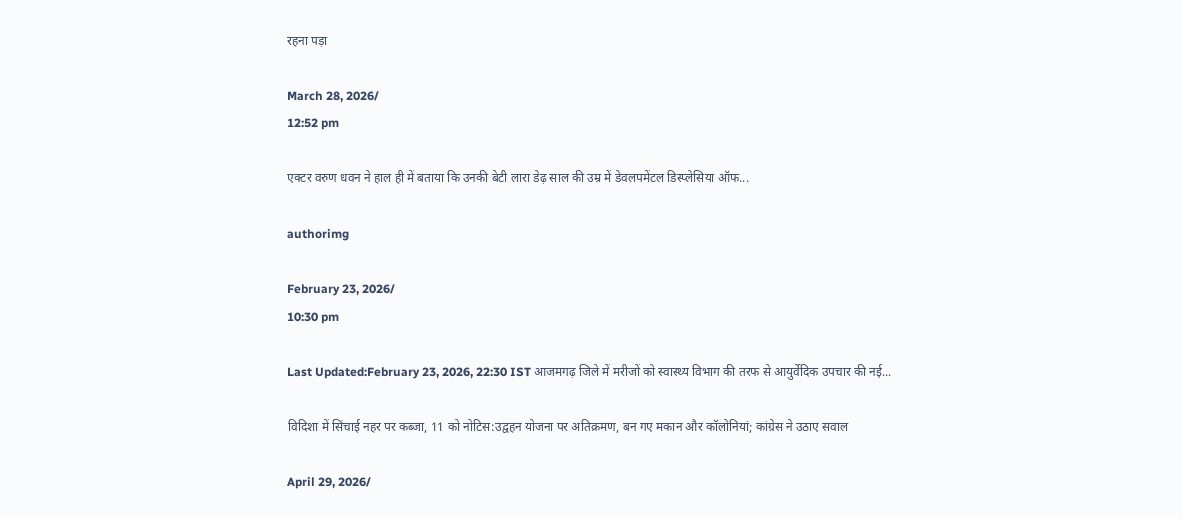रहना पड़ा

March 28, 2026/
12:52 pm

एक्टर वरुण धवन ने हाल ही में बताया कि उनकी बेटी लारा डेढ़ साल की उम्र में डेवलपमेंटल डिस्प्लेसिया ऑफ...

authorimg

February 23, 2026/
10:30 pm

Last Updated:February 23, 2026, 22:30 IST आजमगढ़ जिले में मरीजों को स्वास्थ्य विभाग की तरफ से आयुर्वेदिक उपचार की नई...

विदिशा में सिंचाई नहर पर कब्जा, 11 को नोटिस:उद्वहन योजना पर अतिक्रमण, बन गए मकान और कॉलोनियां; कांग्रेस ने उठाए सवाल

April 29, 2026/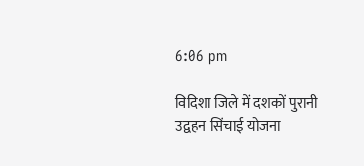6:06 pm

विदिशा जिले में दशकों पुरानी उद्वहन सिंचाई योजना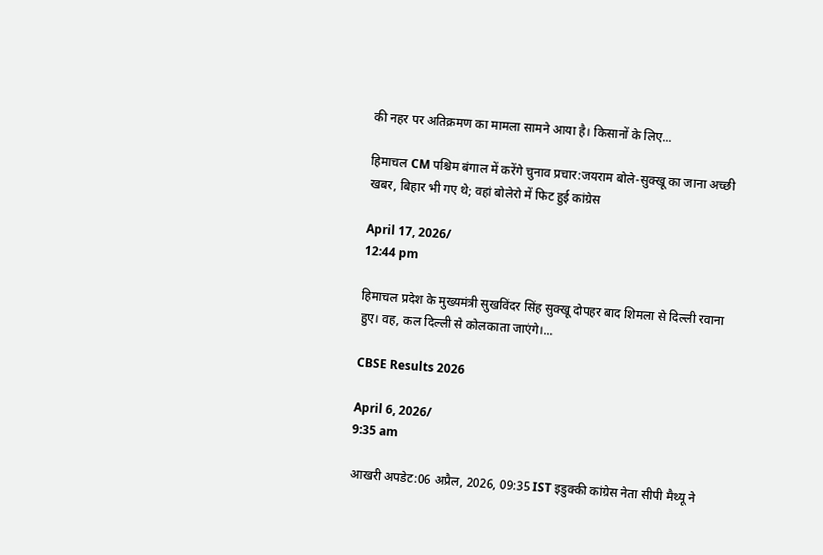की नहर पर अतिक्रमण का मामला सामने आया है। किसानों के लिए...

हिमाचल CM पश्चिम बंगाल में करेंगे चुनाव प्रचार:जयराम बोले-सुक्खू का जाना अच्छी खबर, बिहार भी गए थे; वहां बोलेरो में फिट हुई कांग्रेस

April 17, 2026/
12:44 pm

हिमाचल प्रदेश के मुख्यमंत्री सुखविंदर सिंह सुक्खू दोपहर बाद शिमला से दिल्ली रवाना हुए। वह, कल दिल्ली से कोलकाता जाएंगे।...

CBSE Results 2026

April 6, 2026/
9:35 am

आखरी अपडेट:06 अप्रैल, 2026, 09:35 IST इडुक्की कांग्रेस नेता सीपी मैथ्यू ने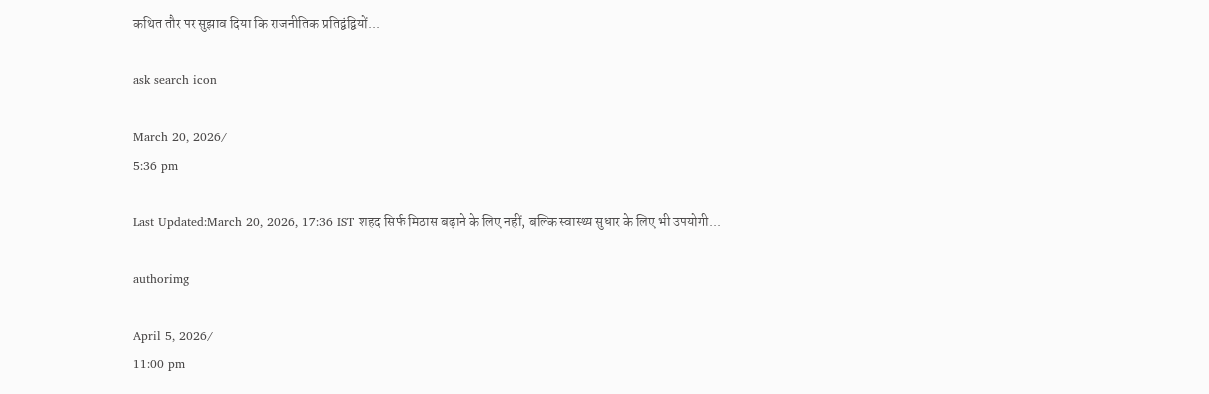कथित तौर पर सुझाव दिया कि राजनीतिक प्रतिद्वंद्वियों...

ask search icon

March 20, 2026/
5:36 pm

Last Updated:March 20, 2026, 17:36 IST शहद सिर्फ मिठास बढ़ाने के लिए नहीं, बल्कि स्वास्थ्य सुधार के लिए भी उपयोगी...

authorimg

April 5, 2026/
11:00 pm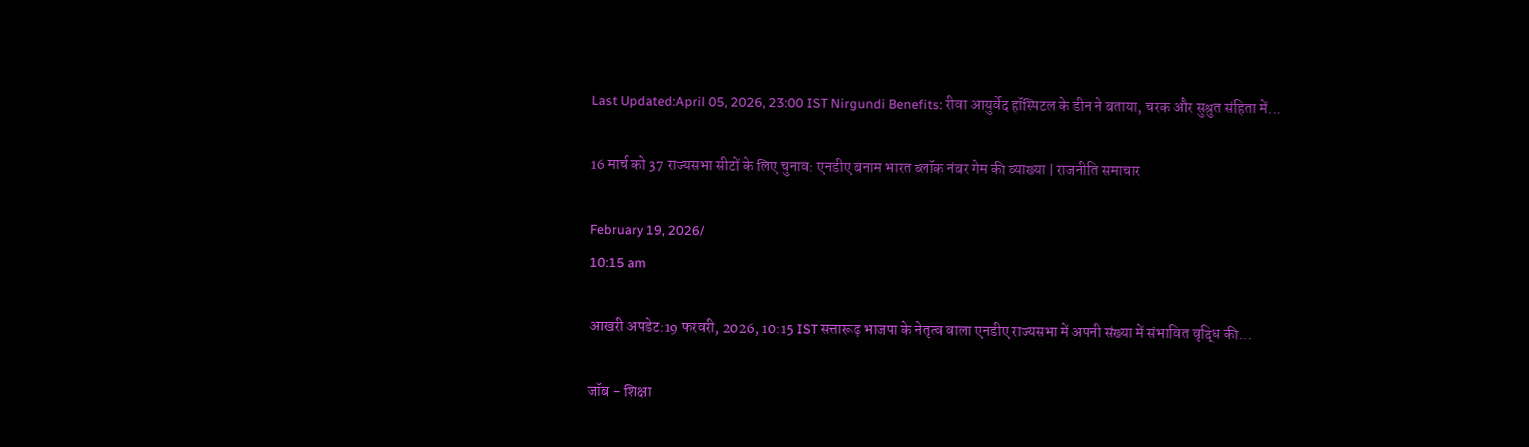Last Updated:April 05, 2026, 23:00 IST Nirgundi Benefits: रीवा आयुर्वेद हॉस्पिटल के डीन ने बताया, चरक और सुश्रुत संहिता में...

16 मार्च को 37 राज्यसभा सीटों के लिए चुनाव: एनडीए बनाम भारत ब्लॉक नंबर गेम की व्याख्या | राजनीति समाचार

February 19, 2026/
10:15 am

आखरी अपडेट:19 फरवरी, 2026, 10:15 IST सत्तारूढ़ भाजपा के नेतृत्व वाला एनडीए राज्यसभा में अपनी संख्या में संभावित वृद्धि की...

जॉब - शिक्षा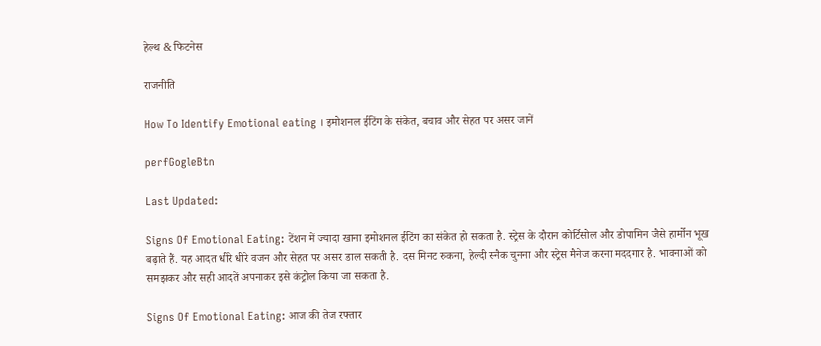हेल्थ & फिटनेस

राजनीति

How To Identify Emotional eating । इमोशनल ईटिंग के संकेत, बचाव और सेहत पर असर जानें

perfGogleBtn

Last Updated:

Signs Of Emotional Eating: टेंशन में ज्यादा खाना इमोशनल ईटिंग का संकेत हो सकता है. स्ट्रेस के दौरान कोर्टिसोल और डोपामिन जैसे हार्मोन भूख बढ़ाते हैं. यह आदत धीरे धीरे वजन और सेहत पर असर डाल सकती है. दस मिनट रुकना, हेल्दी स्नैक चुनना और स्ट्रेस मैनेज करना मददगार है. भावनाओं को समझकर और सही आदतें अपनाकर इसे कंट्रोल किया जा सकता है.

Signs Of Emotional Eating: आज की तेज रफ्तार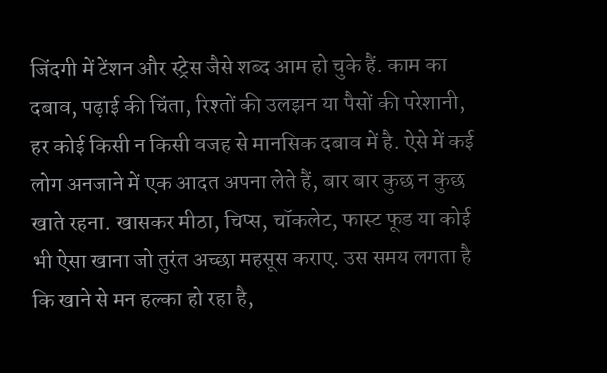जिंदगी में टेंशन और स्ट्रेस जैसे शब्द आम हो चुके हैं. काम का दबाव, पढ़ाई की चिंता, रिश्तों की उलझन या पैसों की परेशानी, हर कोई किसी न किसी वजह से मानसिक दबाव में है. ऐसे में कई लोग अनजाने में एक आदत अपना लेते हैं, बार बार कुछ न कुछ खाते रहना. खासकर मीठा, चिप्स, चॉकलेट, फास्ट फूड या कोई भी ऐसा खाना जो तुरंत अच्छा महसूस कराए. उस समय लगता है कि खाने से मन हल्का हो रहा है,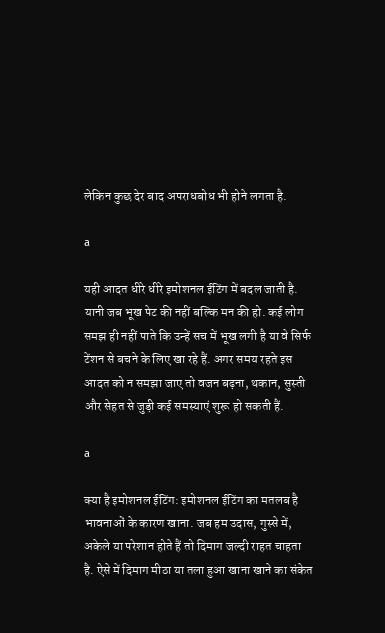लेकिन कुछ देर बाद अपराधबोध भी होने लगता है.

a

यही आदत धीरे धीरे इमोशनल ईटिंग में बदल जाती है. यानी जब भूख पेट की नहीं बल्कि मन की हो. कई लोग समझ ही नहीं पाते कि उन्हें सच में भूख लगी है या वे सिर्फ टेंशन से बचने के लिए खा रहे हैं. अगर समय रहते इस आदत को न समझा जाए तो वजन बढ़ना, थकान, सुस्ती और सेहत से जुड़ी कई समस्याएं शुरू हो सकती हैं.

a

क्या है इमोशनल ईटिंग: इमोशनल ईटिंग का मतलब है भावनाओं के कारण खाना. जब हम उदास, गुस्से में, अकेले या परेशान होते हैं तो दिमाग जल्दी राहत चाहता है. ऐसे में दिमाग मीठा या तला हुआ खाना खाने का संकेत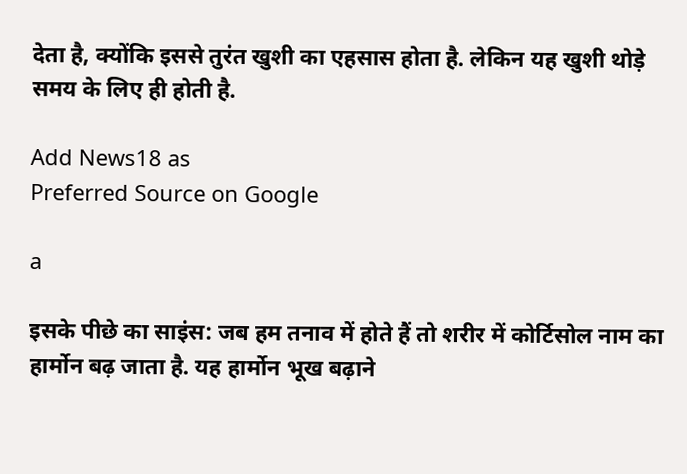देता है, क्योंकि इससे तुरंत खुशी का एहसास होता है. लेकिन यह खुशी थोड़े समय के लिए ही होती है.

Add News18 as
Preferred Source on Google

a

इसके पीछे का साइंस: जब हम तनाव में होते हैं तो शरीर में कोर्टिसोल नाम का हार्मोन बढ़ जाता है. यह हार्मोन भूख बढ़ाने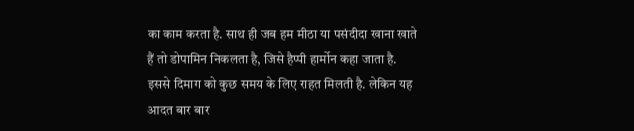का काम करता है. साथ ही जब हम मीठा या पसंदीदा खाना खाते हैं तो डोपामिन निकलता है, जिसे हैप्पी हार्मोन कहा जाता है. इससे दिमाग को कुछ समय के लिए राहत मिलती है. लेकिन यह आदत बार बार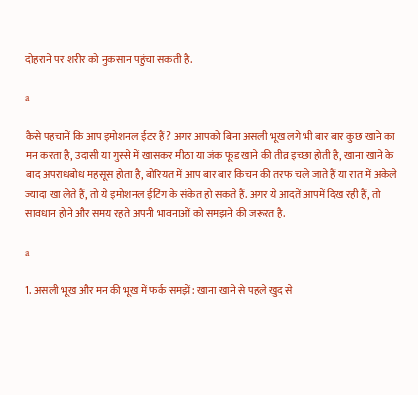दोहराने पर शरीर को नुकसान पहुंचा सकती है.

a

कैसे पहचानें कि आप इमोशनल ईटर हैं? अगर आपको बिना असली भूख लगे भी बार बार कुछ खाने का मन करता है, उदासी या गुस्से में खासकर मीठा या जंक फूड खाने की तीव्र इच्छा होती है, खाना खाने के बाद अपराधबोध महसूस होता है, बोरियत में आप बार बार किचन की तरफ चले जाते हैं या रात में अकेले ज्यादा खा लेते हैं, तो ये इमोशनल ईटिंग के संकेत हो सकते हैं. अगर ये आदतें आपमें दिख रही हैं, तो सावधान होने और समय रहते अपनी भावनाओं को समझने की जरूरत है.

a

1. असली भूख और मन की भूख में फर्क समझें: खाना खाने से पहले खुद से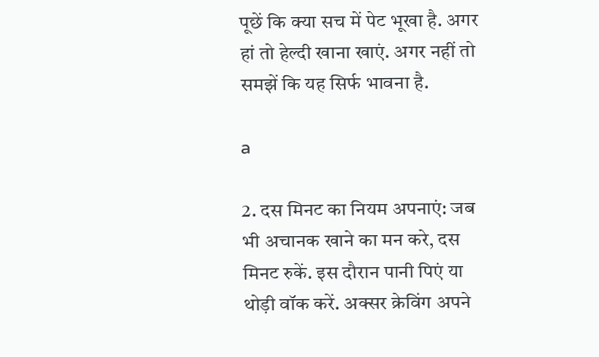पूछें कि क्या सच में पेट भूखा है. अगर हां तो हेल्दी खाना खाएं. अगर नहीं तो समझें कि यह सिर्फ भावना है.

a

2. दस मिनट का नियम अपनाएं: जब भी अचानक खाने का मन करे, दस मिनट रुकें. इस दौरान पानी पिएं या थोड़ी वॉक करें. अक्सर क्रेविंग अपने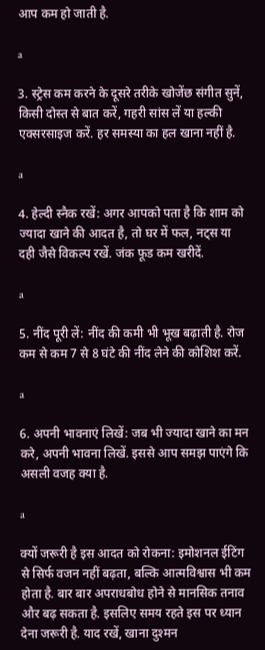आप कम हो जाती है.

a

3. स्ट्रेस कम करने के दूसरे तरीके खोजेंछ संगीत सुनें, किसी दोस्त से बात करें, गहरी सांस लें या हल्की एक्सरसाइज करें. हर समस्या का हल खाना नहीं है.

a

4. हेल्दी स्नैक रखें: अगर आपको पता है कि शाम को ज्यादा खाने की आदत है, तो घर में फल, नट्स या दही जैसे विकल्प रखें. जंक फूड कम खरीदें.

a

5. नींद पूरी लें: नींद की कमी भी भूख बढ़ाती है. रोज कम से कम 7 से 8 घंटे की नींद लेने की कोशिश करें.

a

6. अपनी भावनाएं लिखें: जब भी ज्यादा खाने का मन करे, अपनी भावना लिखें. इससे आप समझ पाएंगे कि असली वजह क्या है.

a

क्यों जरूरी है इस आदत को रोकना: इमोशनल ईटिंग से सिर्फ वजन नहीं बढ़ता, बल्कि आत्मविश्वास भी कम होता है. बार बार अपराधबोध होने से मानसिक तनाव और बढ़ सकता है. इसलिए समय रहते इस पर ध्यान देना जरूरी है. याद रखें, खाना दुश्मन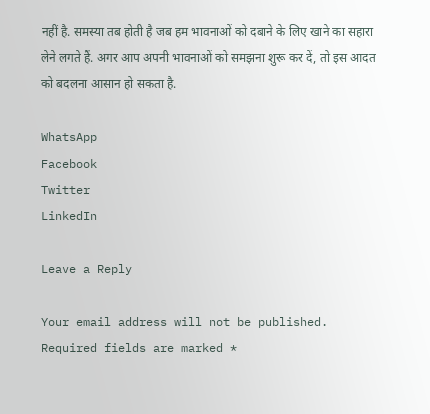नहीं है. समस्या तब होती है जब हम भावनाओं को दबाने के लिए खाने का सहारा लेने लगते हैं. अगर आप अपनी भावनाओं को समझना शुरू कर दें, तो इस आदत को बदलना आसान हो सकता है.

WhatsApp
Facebook
Twitter
LinkedIn

Leave a Reply

Your email address will not be published. Required fields are marked *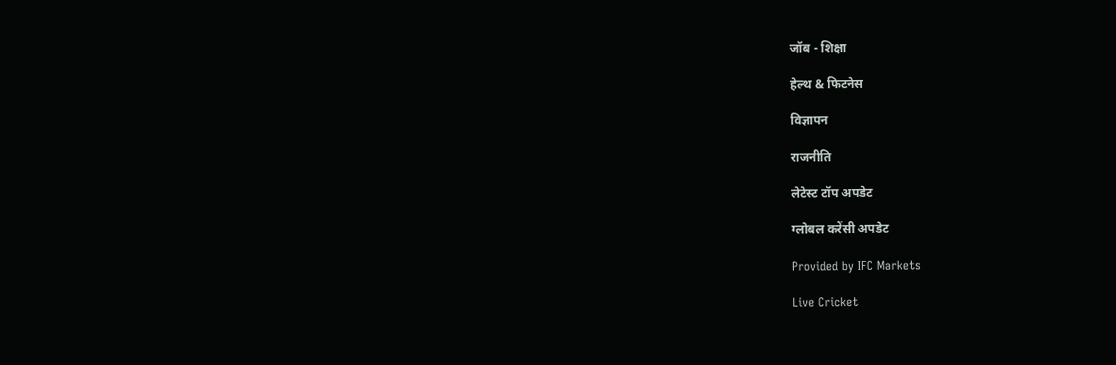जॉब - शिक्षा

हेल्थ & फिटनेस

विज्ञापन

राजनीति

लेटेस्ट टॉप अपडेट

ग्लोबल करेंसी अपडेट

Provided by IFC Markets

Live Cricket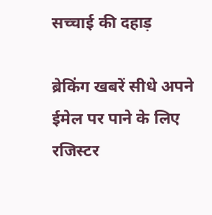सच्चाई की दहाड़

ब्रेकिंग खबरें सीधे अपने ईमेल पर पाने के लिए रजिस्टर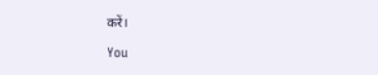करें।

You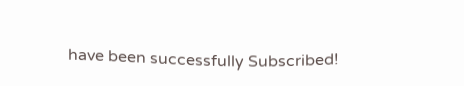have been successfully Subscribed!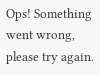Ops! Something went wrong, please try again.